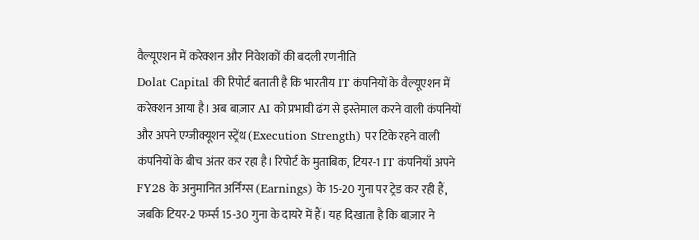वैल्यूएशन में करेक्शन और निवेशकों की बदली रणनीति
Dolat Capital की रिपोर्ट बताती है कि भारतीय IT कंपनियों के वैल्यूएशन में करेक्शन आया है। अब बाज़ार AI को प्रभावी ढंग से इस्तेमाल करने वाली कंपनियों और अपने एग्जीक्यूशन स्ट्रेंथ (Execution Strength) पर टिके रहने वाली कंपनियों के बीच अंतर कर रहा है। रिपोर्ट के मुताबिक, टियर-1 IT कंपनियाँ अपने FY28 के अनुमानित अर्निंग्स (Earnings) के 15-20 गुना पर ट्रेड कर रही हैं, जबकि टियर-2 फर्म्स 15-30 गुना के दायरे में हैं। यह दिखाता है कि बाज़ार ने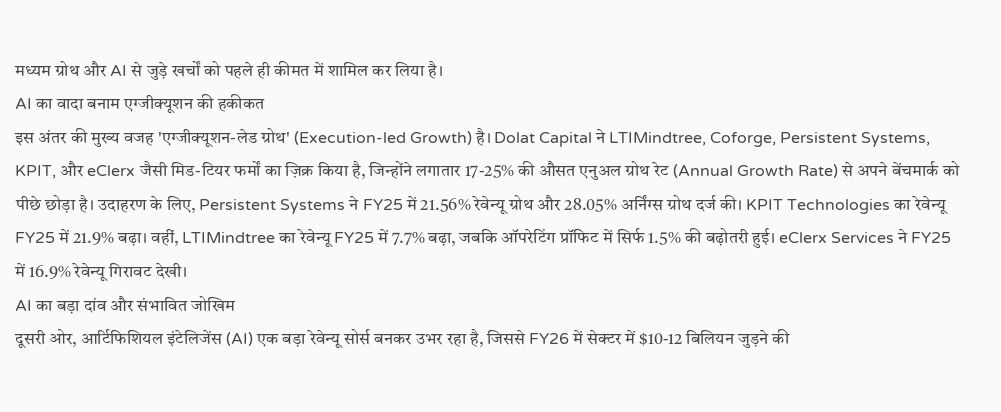मध्यम ग्रोथ और AI से जुड़े खर्चों को पहले ही कीमत में शामिल कर लिया है।
AI का वादा बनाम एग्जीक्यूशन की हकीकत
इस अंतर की मुख्य वजह 'एग्जीक्यूशन-लेड ग्रोथ' (Execution-led Growth) है। Dolat Capital ने LTIMindtree, Coforge, Persistent Systems, KPIT, और eClerx जैसी मिड-टियर फर्मों का ज़िक्र किया है, जिन्होंने लगातार 17-25% की औसत एनुअल ग्रोथ रेट (Annual Growth Rate) से अपने बेंचमार्क को पीछे छोड़ा है। उदाहरण के लिए, Persistent Systems ने FY25 में 21.56% रेवेन्यू ग्रोथ और 28.05% अर्निंग्स ग्रोथ दर्ज की। KPIT Technologies का रेवेन्यू FY25 में 21.9% बढ़ा। वहीं, LTIMindtree का रेवेन्यू FY25 में 7.7% बढ़ा, जबकि ऑपरेटिंग प्रॉफिट में सिर्फ 1.5% की बढ़ोतरी हुई। eClerx Services ने FY25 में 16.9% रेवेन्यू गिरावट देखी।
AI का बड़ा दांव और संभावित जोखिम
दूसरी ओर, आर्टिफिशियल इंटेलिजेंस (AI) एक बड़ा रेवेन्यू सोर्स बनकर उभर रहा है, जिससे FY26 में सेक्टर में $10-12 बिलियन जुड़ने की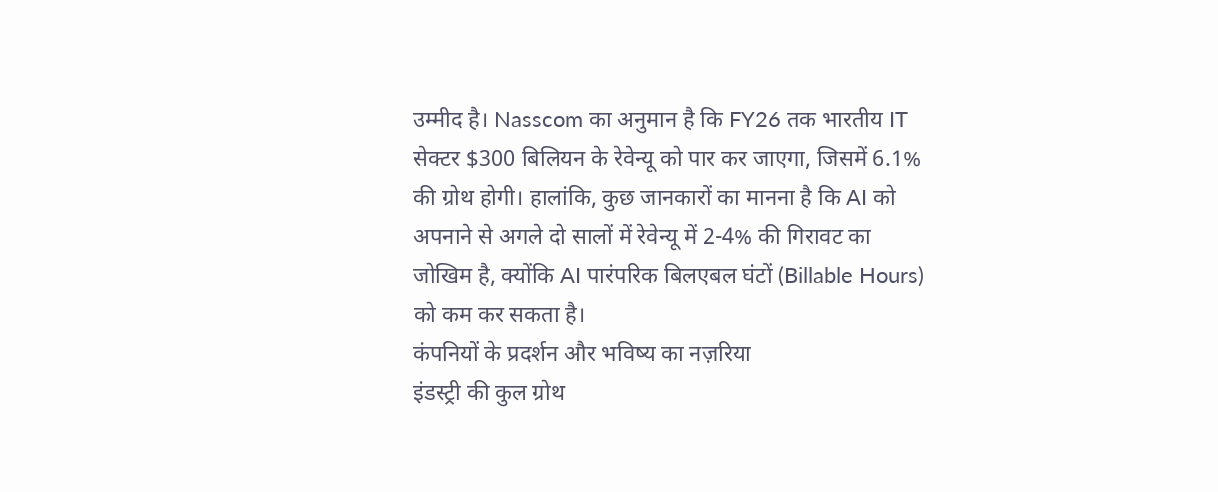उम्मीद है। Nasscom का अनुमान है कि FY26 तक भारतीय IT सेक्टर $300 बिलियन के रेवेन्यू को पार कर जाएगा, जिसमें 6.1% की ग्रोथ होगी। हालांकि, कुछ जानकारों का मानना है कि AI को अपनाने से अगले दो सालों में रेवेन्यू में 2-4% की गिरावट का जोखिम है, क्योंकि AI पारंपरिक बिलएबल घंटों (Billable Hours) को कम कर सकता है।
कंपनियों के प्रदर्शन और भविष्य का नज़रिया
इंडस्ट्री की कुल ग्रोथ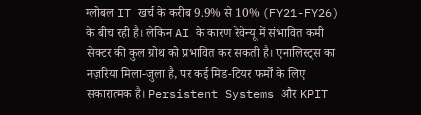ग्लोबल IT खर्च के करीब 9.9% से 10% (FY21-FY26) के बीच रही है। लेकिन AI के कारण रेवेन्यू में संभावित कमी सेक्टर की कुल ग्रोथ को प्रभावित कर सकती है। एनालिस्ट्स का नज़रिया मिला-जुला है, पर कई मिड-टियर फर्मों के लिए सकारात्मक है। Persistent Systems और KPIT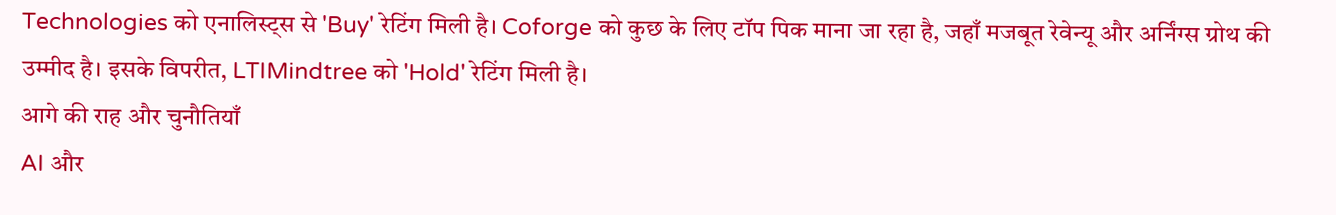Technologies को एनालिस्ट्स से 'Buy' रेटिंग मिली है। Coforge को कुछ के लिए टॉप पिक माना जा रहा है, जहाँ मजबूत रेवेन्यू और अर्निंग्स ग्रोथ की उम्मीद है। इसके विपरीत, LTIMindtree को 'Hold' रेटिंग मिली है।
आगे की राह और चुनौतियाँ
AI और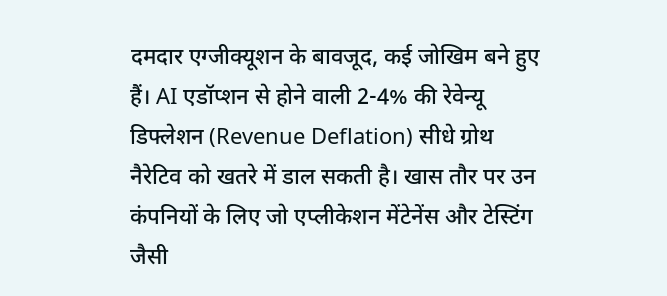दमदार एग्जीक्यूशन के बावजूद, कई जोखिम बने हुए हैं। AI एडॉप्शन से होने वाली 2-4% की रेवेन्यू डिफ्लेशन (Revenue Deflation) सीधे ग्रोथ नैरेटिव को खतरे में डाल सकती है। खास तौर पर उन कंपनियों के लिए जो एप्लीकेशन मेंटेनेंस और टेस्टिंग जैसी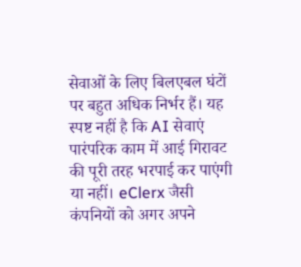सेवाओं के लिए बिलएबल घंटों पर बहुत अधिक निर्भर हैं। यह स्पष्ट नहीं है कि AI सेवाएं पारंपरिक काम में आई गिरावट की पूरी तरह भरपाई कर पाएंगी या नहीं। eClerx जैसी कंपनियों को अगर अपने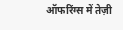ऑफरिंग्स में तेज़ी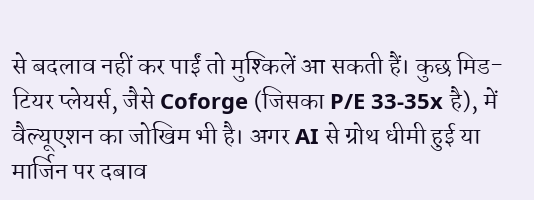से बदलाव नहीं कर पाईं तो मुश्किलें आ सकती हैं। कुछ मिड-टियर प्लेयर्स, जैसे Coforge (जिसका P/E 33-35x है), में वैल्यूएशन का जोखिम भी है। अगर AI से ग्रोथ धीमी हुई या मार्जिन पर दबाव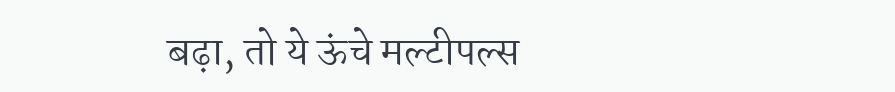बढ़ा, तो ये ऊंचे मल्टीपल्स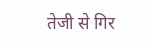तेजी से गिर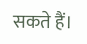सकते हैं।